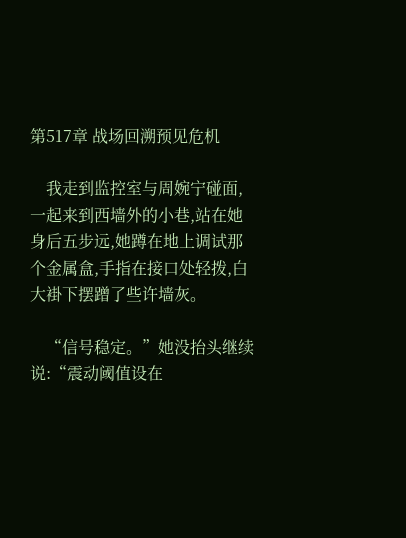第517章 战场回溯预见危机

    我走到监控室与周婉宁碰面,一起来到西墙外的小巷,站在她身后五步远,她蹲在地上调试那个金属盒,手指在接口处轻拨,白大褂下摆蹭了些许墙灰。

    “信号稳定。”她没抬头继续说:“震动阈值设在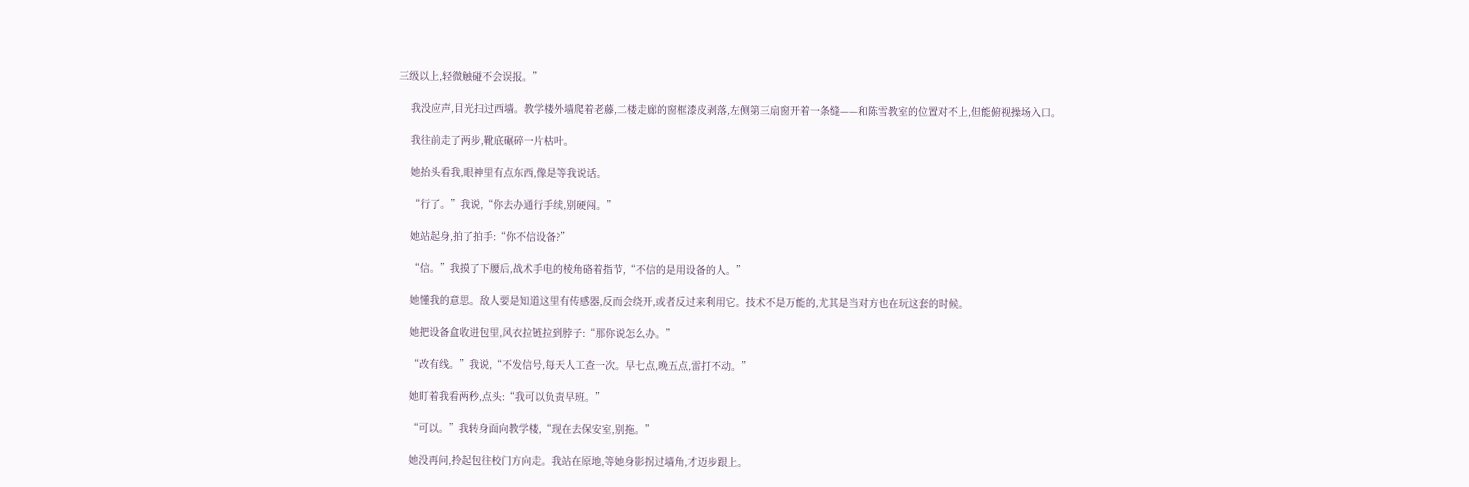三级以上,轻微触碰不会误报。”

    我没应声,目光扫过西墙。教学楼外墙爬着老藤,二楼走廊的窗框漆皮剥落,左侧第三扇窗开着一条缝——和陈雪教室的位置对不上,但能俯视操场入口。

    我往前走了两步,靴底碾碎一片枯叶。

    她抬头看我,眼神里有点东西,像是等我说话。

    “行了。”我说,“你去办通行手续,别硬闯。”

    她站起身,拍了拍手:“你不信设备?”

    “信。”我摸了下腰后,战术手电的棱角硌着指节,“不信的是用设备的人。”

    她懂我的意思。敌人要是知道这里有传感器,反而会绕开,或者反过来利用它。技术不是万能的,尤其是当对方也在玩这套的时候。

    她把设备盒收进包里,风衣拉链拉到脖子:“那你说怎么办。”

    “改有线。”我说,“不发信号,每天人工查一次。早七点,晚五点,雷打不动。”

    她盯着我看两秒,点头:“我可以负责早班。”

    “可以。”我转身面向教学楼,“现在去保安室,别拖。”

    她没再问,拎起包往校门方向走。我站在原地,等她身影拐过墙角,才迈步跟上。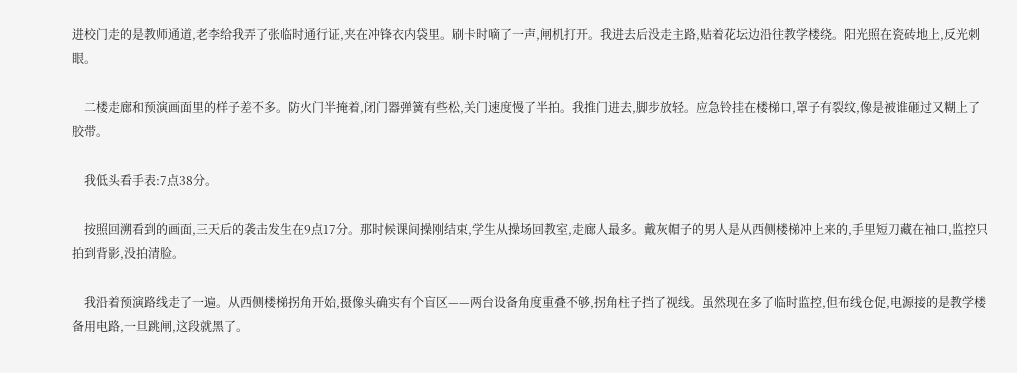进校门走的是教师通道,老李给我弄了张临时通行证,夹在冲锋衣内袋里。刷卡时嘀了一声,闸机打开。我进去后没走主路,贴着花坛边沿往教学楼绕。阳光照在瓷砖地上,反光刺眼。

    二楼走廊和预演画面里的样子差不多。防火门半掩着,闭门器弹簧有些松,关门速度慢了半拍。我推门进去,脚步放轻。应急铃挂在楼梯口,罩子有裂纹,像是被谁砸过又糊上了胶带。

    我低头看手表:7点38分。

    按照回溯看到的画面,三天后的袭击发生在9点17分。那时候课间操刚结束,学生从操场回教室,走廊人最多。戴灰帽子的男人是从西侧楼梯冲上来的,手里短刀藏在袖口,监控只拍到背影,没拍清脸。

    我沿着预演路线走了一遍。从西侧楼梯拐角开始,摄像头确实有个盲区——两台设备角度重叠不够,拐角柱子挡了视线。虽然现在多了临时监控,但布线仓促,电源接的是教学楼备用电路,一旦跳闸,这段就黑了。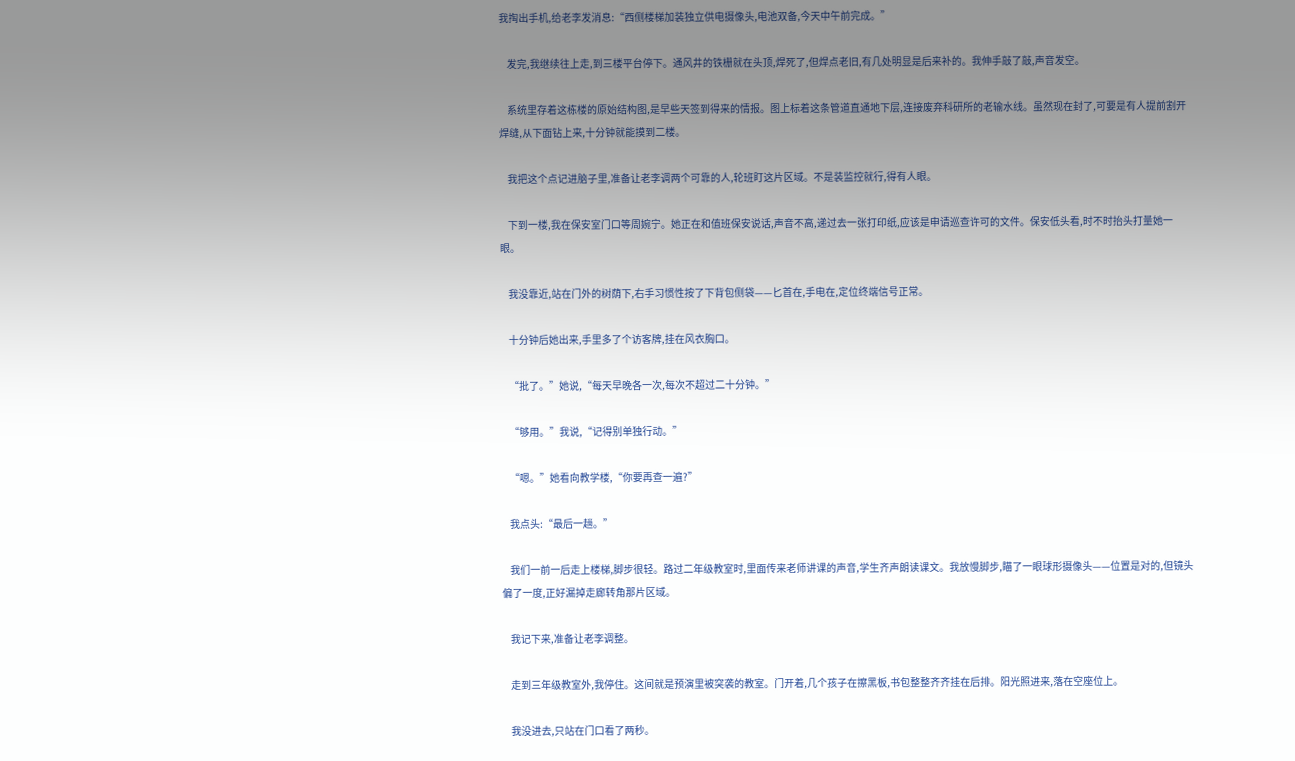我掏出手机,给老李发消息:“西侧楼梯加装独立供电摄像头,电池双备,今天中午前完成。”

    发完,我继续往上走,到三楼平台停下。通风井的铁栅就在头顶,焊死了,但焊点老旧,有几处明显是后来补的。我伸手敲了敲,声音发空。

    系统里存着这栋楼的原始结构图,是早些天签到得来的情报。图上标着这条管道直通地下层,连接废弃科研所的老输水线。虽然现在封了,可要是有人提前割开焊缝,从下面钻上来,十分钟就能摸到二楼。

    我把这个点记进脑子里,准备让老李调两个可靠的人,轮班盯这片区域。不是装监控就行,得有人眼。

    下到一楼,我在保安室门口等周婉宁。她正在和值班保安说话,声音不高,递过去一张打印纸,应该是申请巡查许可的文件。保安低头看,时不时抬头打量她一眼。

    我没靠近,站在门外的树荫下,右手习惯性按了下背包侧袋——匕首在,手电在,定位终端信号正常。

    十分钟后她出来,手里多了个访客牌,挂在风衣胸口。

    “批了。”她说,“每天早晚各一次,每次不超过二十分钟。”

    “够用。”我说,“记得别单独行动。”

    “嗯。”她看向教学楼,“你要再查一遍?”

    我点头:“最后一趟。”

    我们一前一后走上楼梯,脚步很轻。路过二年级教室时,里面传来老师讲课的声音,学生齐声朗读课文。我放慢脚步,瞄了一眼球形摄像头——位置是对的,但镜头偏了一度,正好漏掉走廊转角那片区域。

    我记下来,准备让老李调整。

    走到三年级教室外,我停住。这间就是预演里被突袭的教室。门开着,几个孩子在擦黑板,书包整整齐齐挂在后排。阳光照进来,落在空座位上。

    我没进去,只站在门口看了两秒。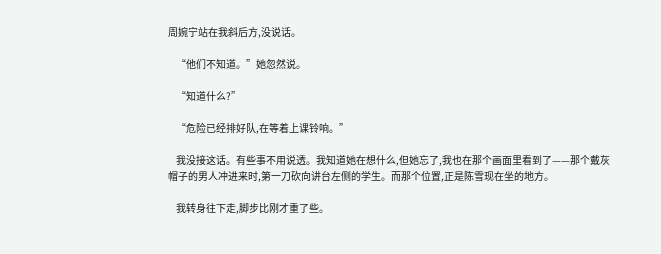周婉宁站在我斜后方,没说话。

    “他们不知道。”她忽然说。

    “知道什么?”

    “危险已经排好队,在等着上课铃响。”

    我没接这话。有些事不用说透。我知道她在想什么,但她忘了,我也在那个画面里看到了——那个戴灰帽子的男人冲进来时,第一刀砍向讲台左侧的学生。而那个位置,正是陈雪现在坐的地方。

    我转身往下走,脚步比刚才重了些。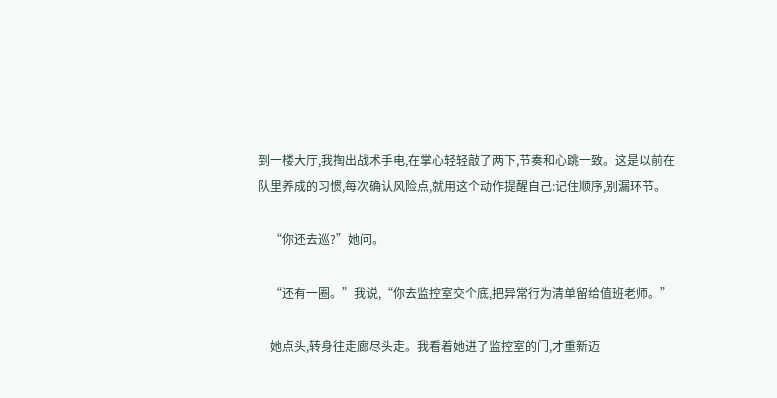到一楼大厅,我掏出战术手电,在掌心轻轻敲了两下,节奏和心跳一致。这是以前在队里养成的习惯,每次确认风险点,就用这个动作提醒自己:记住顺序,别漏环节。

    “你还去巡?”她问。

    “还有一圈。”我说,“你去监控室交个底,把异常行为清单留给值班老师。”

    她点头,转身往走廊尽头走。我看着她进了监控室的门,才重新迈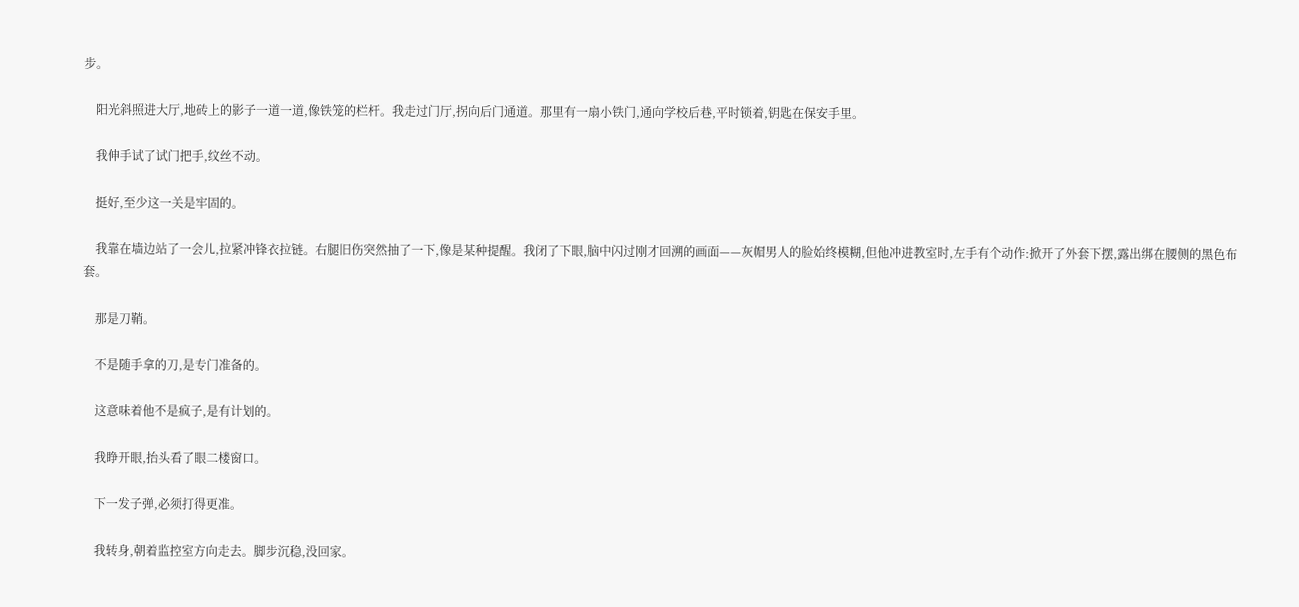步。

    阳光斜照进大厅,地砖上的影子一道一道,像铁笼的栏杆。我走过门厅,拐向后门通道。那里有一扇小铁门,通向学校后巷,平时锁着,钥匙在保安手里。

    我伸手试了试门把手,纹丝不动。

    挺好,至少这一关是牢固的。

    我靠在墙边站了一会儿,拉紧冲锋衣拉链。右腿旧伤突然抽了一下,像是某种提醒。我闭了下眼,脑中闪过刚才回溯的画面——灰帽男人的脸始终模糊,但他冲进教室时,左手有个动作:掀开了外套下摆,露出绑在腰侧的黑色布套。

    那是刀鞘。

    不是随手拿的刀,是专门准备的。

    这意味着他不是疯子,是有计划的。

    我睁开眼,抬头看了眼二楼窗口。

    下一发子弹,必须打得更准。

    我转身,朝着监控室方向走去。脚步沉稳,没回家。